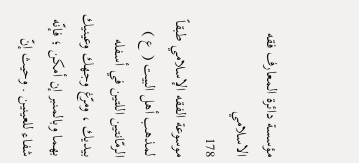مؤسسة دائرة المعارف فقه الاسلامي
178
موسوعة الفقه الإسلامي طبقاً لمذهب أهل البيت ( ع )
الرمّانتين اللتين في أسفله بيديك ، ومرّغ وجهك وعينيك بهما وبالمنبر إن أمكن ؛ فإنّه شفاء للعينين . وحيث إنّ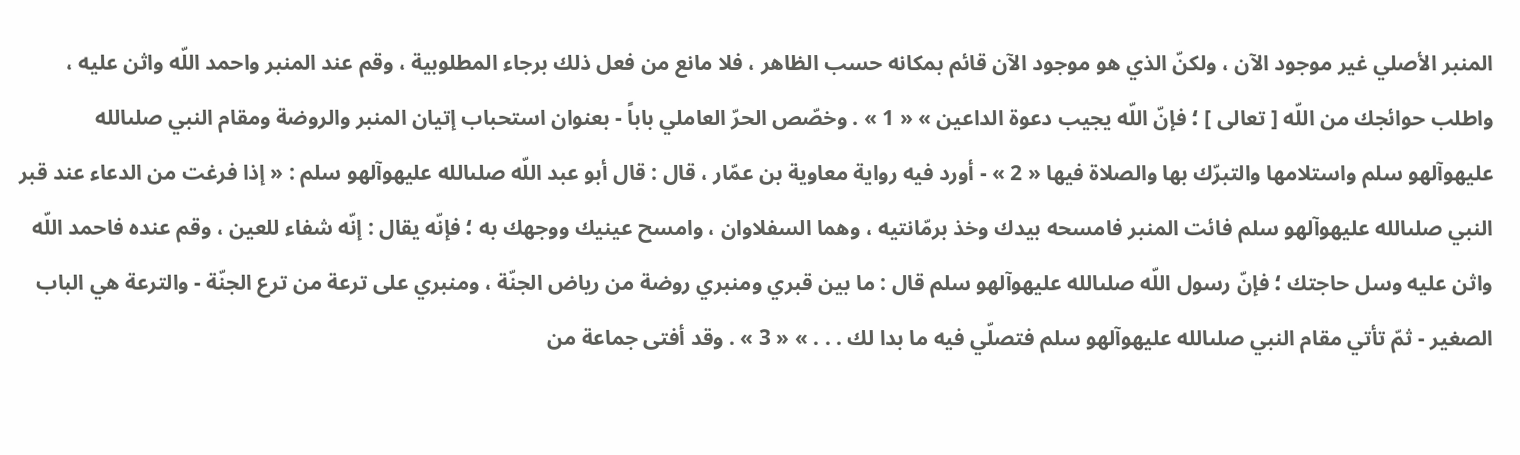المنبر الأصلي غير موجود الآن ، ولكنّ الذي هو موجود الآن قائم بمكانه حسب الظاهر ، فلا مانع من فعل ذلك برجاء المطلوبية ، وقم عند المنبر واحمد اللّه واثن عليه ، واطلب حوائجك من اللّه [ تعالى ] ؛ فإنّ اللّه يجيب دعوة الداعين » « 1 » . وخصّص الحرّ العاملي باباً - بعنوان استحباب إتيان المنبر والروضة ومقام النبي صلىالله عليهوآلهو سلم واستلامها والتبرّك بها والصلاة فيها « 2 » - أورد فيه رواية معاوية بن عمّار ، قال : قال أبو عبد اللّه صلىالله عليهوآلهو سلم : « إذا فرغت من الدعاء عند قبر النبي صلىالله عليهوآلهو سلم فائت المنبر فامسحه بيدك وخذ برمّانتيه ، وهما السفلاوان ، وامسح عينيك ووجهك به ؛ فإنّه يقال : إنّه شفاء للعين ، وقم عنده فاحمد اللّه واثن عليه وسل حاجتك ؛ فإنّ رسول اللّه صلىالله عليهوآلهو سلم قال : ما بين قبري ومنبري روضة من رياض الجنّة ، ومنبري على ترعة من ترع الجنّة - والترعة هي الباب الصغير - ثمّ تأتي مقام النبي صلىالله عليهوآلهو سلم فتصلّي فيه ما بدا لك . . . » « 3 » . وقد أفتى جماعة من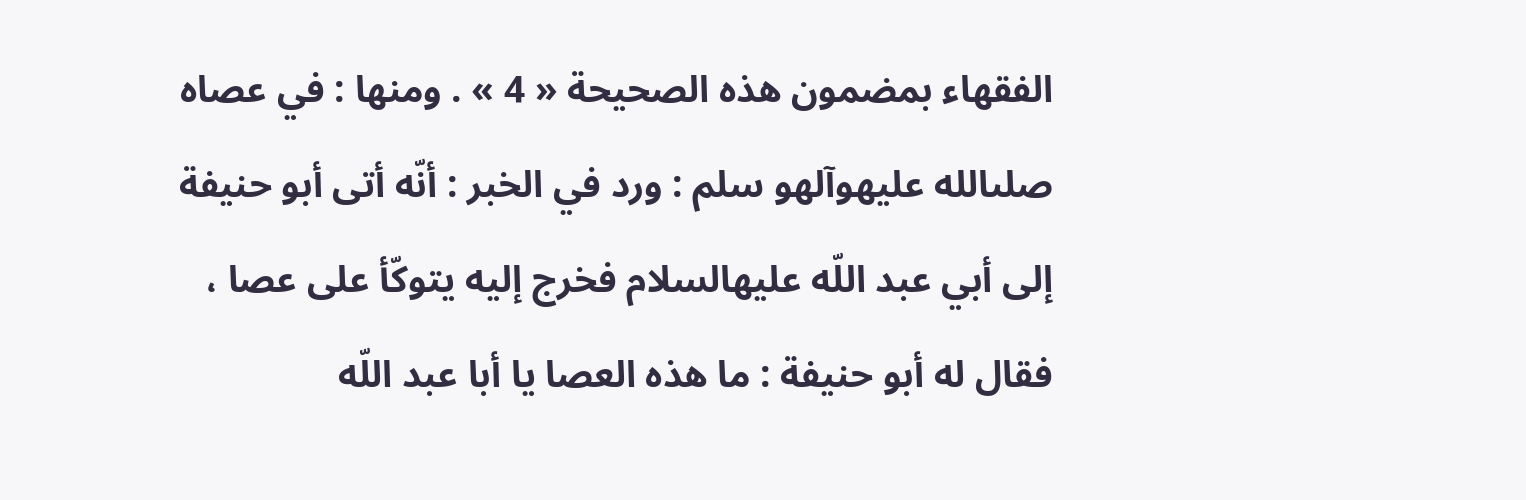الفقهاء بمضمون هذه الصحيحة « 4 » . ومنها : في عصاه صلىالله عليهوآلهو سلم : ورد في الخبر : أنّه أتى أبو حنيفة إلى أبي عبد اللّه عليهالسلام فخرج إليه يتوكّأ على عصا ، فقال له أبو حنيفة : ما هذه العصا يا أبا عبد اللّه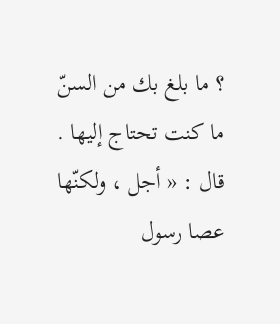؟ ما بلغ بك من السنّ ما كنت تحتاج إليها . قال : « أجل ، ولكنّها عصا رسول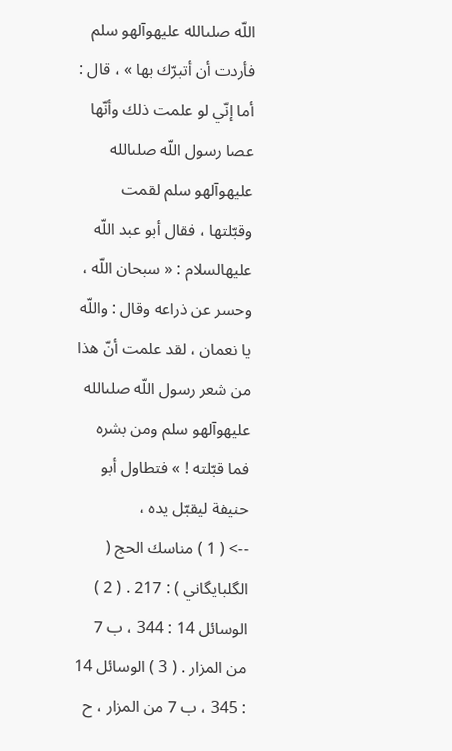اللّه صلىالله عليهوآلهو سلم فأردت أن أتبرّك بها » ، قال : أما إنّي لو علمت ذلك وأنّها عصا رسول اللّه صلىالله عليهوآلهو سلم لقمت وقبّلتها ، فقال أبو عبد اللّه عليهالسلام : « سبحان اللّه ، وحسر عن ذراعه وقال : واللّه يا نعمان ، لقد علمت أنّ هذا من شعر رسول اللّه صلىالله عليهوآلهو سلم ومن بشره فما قبّلته ! » فتطاول أبو حنيفة ليقبّل يده ،
--> ( 1 ) مناسك الحج ( الگلبايگاني ) : 217 . ( 2 ) الوسائل 14 : 344 ، ب 7 من المزار . ( 3 ) الوسائل 14 : 345 ، ب 7 من المزار ، ح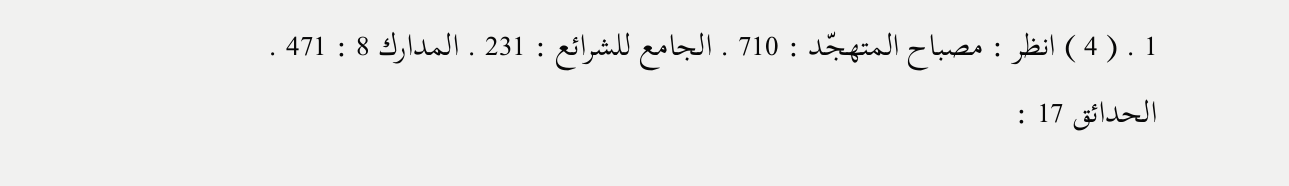1 . ( 4 ) انظر : مصباح المتهجّد : 710 . الجامع للشرائع : 231 . المدارك 8 : 471 . الحدائق 17 :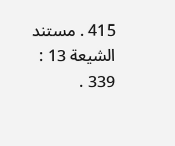415 . مستند الشيعة 13 : 339 .